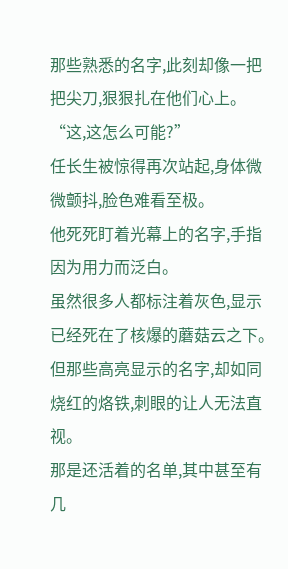那些熟悉的名字,此刻却像一把把尖刀,狠狠扎在他们心上。
“这,这怎么可能?”
任长生被惊得再次站起,身体微微颤抖,脸色难看至极。
他死死盯着光幕上的名字,手指因为用力而泛白。
虽然很多人都标注着灰色,显示已经死在了核爆的蘑菇云之下。
但那些高亮显示的名字,却如同烧红的烙铁,刺眼的让人无法直视。
那是还活着的名单,其中甚至有几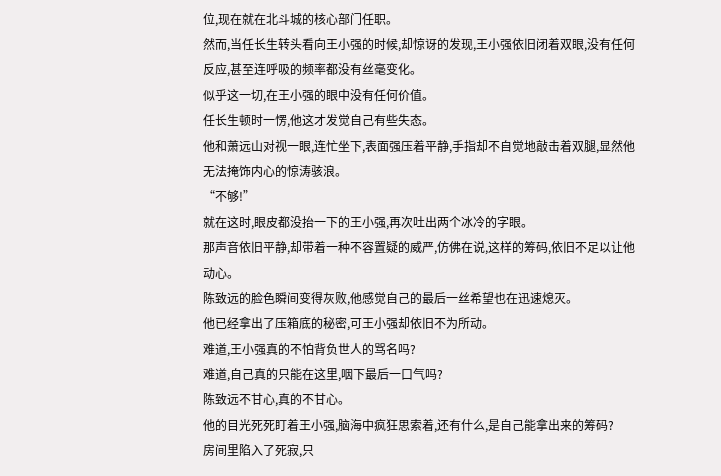位,现在就在北斗城的核心部门任职。
然而,当任长生转头看向王小强的时候,却惊讶的发现,王小强依旧闭着双眼,没有任何反应,甚至连呼吸的频率都没有丝毫变化。
似乎这一切,在王小强的眼中没有任何价值。
任长生顿时一愣,他这才发觉自己有些失态。
他和萧远山对视一眼,连忙坐下,表面强压着平静,手指却不自觉地敲击着双腿,显然他无法掩饰内心的惊涛骇浪。
“不够!”
就在这时,眼皮都没抬一下的王小强,再次吐出两个冰冷的字眼。
那声音依旧平静,却带着一种不容置疑的威严,仿佛在说,这样的筹码,依旧不足以让他动心。
陈致远的脸色瞬间变得灰败,他感觉自己的最后一丝希望也在迅速熄灭。
他已经拿出了压箱底的秘密,可王小强却依旧不为所动。
难道,王小强真的不怕背负世人的骂名吗?
难道,自己真的只能在这里,咽下最后一口气吗?
陈致远不甘心,真的不甘心。
他的目光死死盯着王小强,脑海中疯狂思索着,还有什么,是自己能拿出来的筹码?
房间里陷入了死寂,只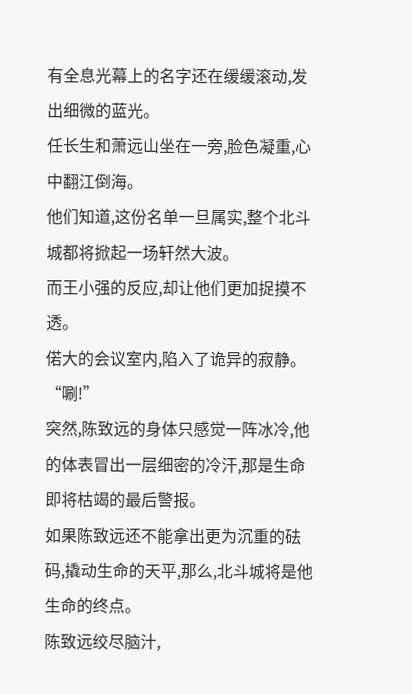有全息光幕上的名字还在缓缓滚动,发出细微的蓝光。
任长生和萧远山坐在一旁,脸色凝重,心中翻江倒海。
他们知道,这份名单一旦属实,整个北斗城都将掀起一场轩然大波。
而王小强的反应,却让他们更加捉摸不透。
偌大的会议室内,陷入了诡异的寂静。
“唰!”
突然,陈致远的身体只感觉一阵冰冷,他的体表冒出一层细密的冷汗,那是生命即将枯竭的最后警报。
如果陈致远还不能拿出更为沉重的砝码,撬动生命的天平,那么,北斗城将是他生命的终点。
陈致远绞尽脑汁,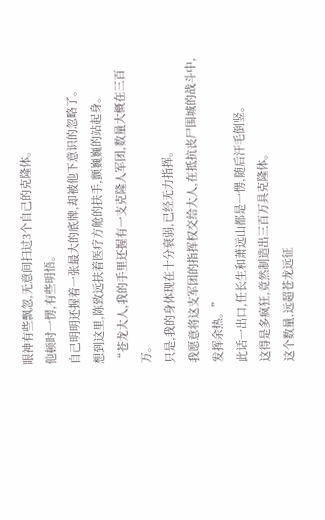眼神有些飘忽,无意间扫过3个自己的克隆体。
他顿时一愣,有些明悟。
自己明明还握着一张最大的底牌,却被他下意识的忽略了。
想到这里,陈致远扶着医疗方舱的扶手,颤巍巍的站起身。
“苍龙大人,我的手里还握有一支克隆人军团,数量大概在三百万。
只是,我的身体现在十分衰弱,已经无力指挥。
我愿意将这支军团的指挥权交给大人,在抵抗丧尸围城的战斗中,发挥余热。”
此话一出口,任长生和萧远山都是一愣,随后汗毛倒竖。
这得是多疯狂,竟然制造出三百万具克隆体。
这个数量,远超苍龙远征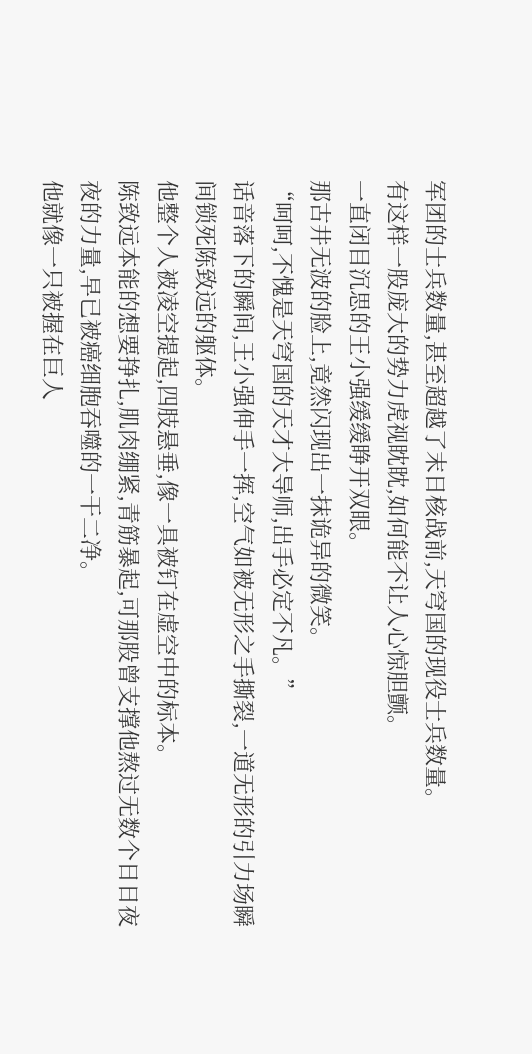军团的士兵数量,甚至超越了末日核战前,天穹国的现役士兵数量。
有这样一股庞大的势力虎视眈眈,如何能不让人心惊胆颤。
一直闭目沉思的王小强缓缓睁开双眼。
那古井无波的脸上,竟然闪现出一抹诡异的微笑。
“呵呵,不愧是天穹国的天才大导师,出手必定不凡。”
话音落下的瞬间,王小强伸手一挥,空气如被无形之手撕裂,一道无形的引力场瞬间锁死陈致远的躯体。
他整个人被凌空提起,四肢悬垂,像一具被钉在虚空中的标本。
陈致远本能的想要挣扎,肌肉绷紧,青筋暴起,可那股曾支撑他熬过无数个日日夜夜的力量,早已被癌细胞吞噬的一干二净。
他就像一只被握在巨人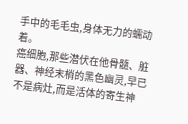手中的毛毛虫,身体无力的蠕动着。
癌细胞,那些潜伏在他骨髓、脏器、神经末梢的黑色幽灵,早已不是病灶,而是活体的寄生神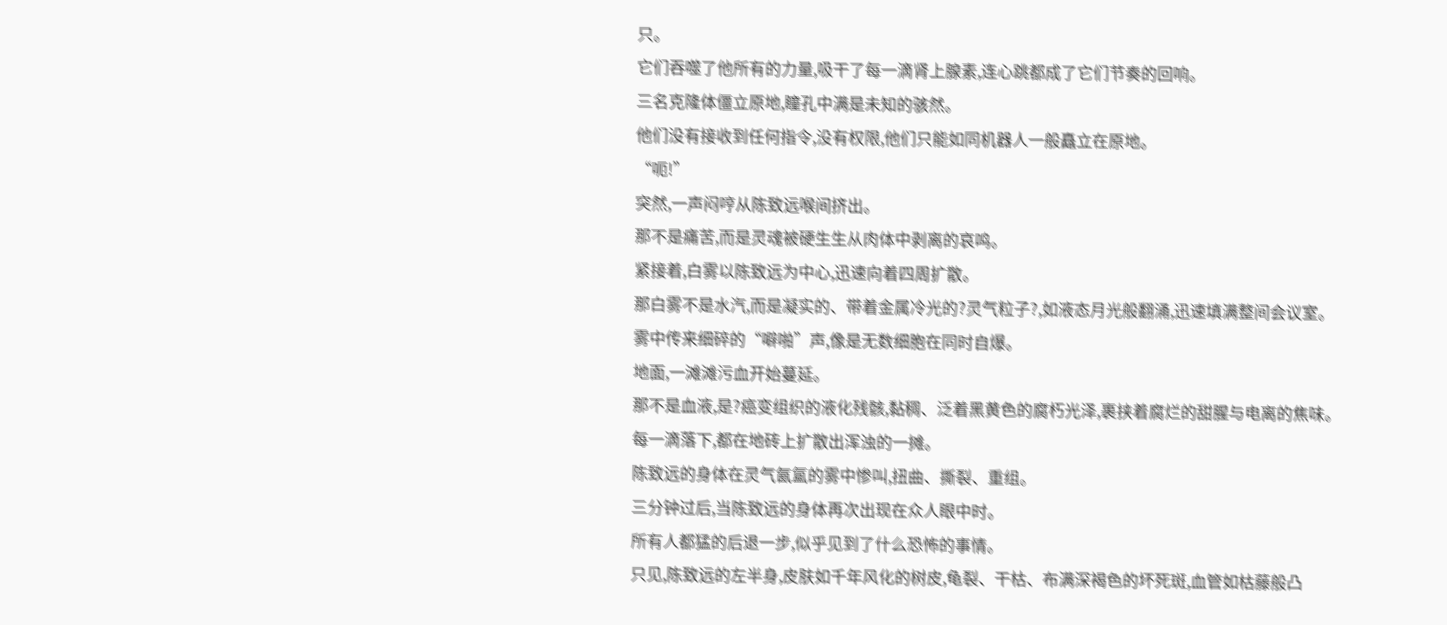只。
它们吞噬了他所有的力量,吸干了每一滴肾上腺素,连心跳都成了它们节奏的回响。
三名克隆体僵立原地,瞳孔中满是未知的骇然。
他们没有接收到任何指令,没有权限,他们只能如同机器人一般矗立在原地。
“呃!”
突然,一声闷哼从陈致远喉间挤出。
那不是痛苦,而是灵魂被硬生生从肉体中剥离的哀鸣。
紧接着,白雾以陈致远为中心,迅速向着四周扩散。
那白雾不是水汽,而是凝实的、带着金属冷光的?灵气粒子?,如液态月光般翻涌,迅速填满整间会议室。
雾中传来细碎的“噼啪”声,像是无数细胞在同时自爆。
地面,一滩滩污血开始蔓延。
那不是血液,是?癌变组织的液化残骸,黏稠、泛着黑黄色的腐朽光泽,裹挟着腐烂的甜腥与电离的焦味。
每一滴落下,都在地砖上扩散出浑浊的一摊。
陈致远的身体在灵气氤氲的雾中惨叫,扭曲、撕裂、重组。
三分钟过后,当陈致远的身体再次出现在众人眼中时。
所有人都猛的后退一步,似乎见到了什么恐怖的事情。
只见,陈致远的左半身,皮肤如千年风化的树皮,龟裂、干枯、布满深褐色的坏死斑,血管如枯藤般凸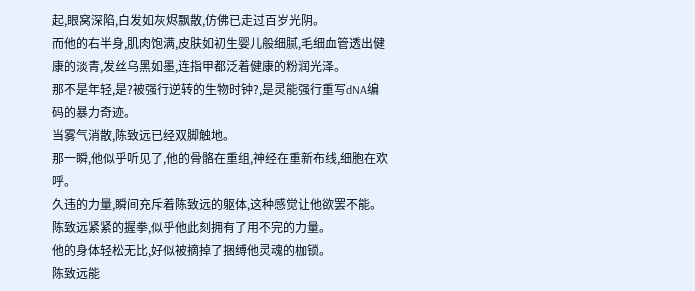起,眼窝深陷,白发如灰烬飘散,仿佛已走过百岁光阴。
而他的右半身,肌肉饱满,皮肤如初生婴儿般细腻,毛细血管透出健康的淡青,发丝乌黑如墨,连指甲都泛着健康的粉润光泽。
那不是年轻,是?被强行逆转的生物时钟?,是灵能强行重写dNA编码的暴力奇迹。
当雾气消散,陈致远已经双脚触地。
那一瞬,他似乎听见了,他的骨骼在重组,神经在重新布线,细胞在欢呼。
久违的力量,瞬间充斥着陈致远的躯体,这种感觉让他欲罢不能。
陈致远紧紧的握拳,似乎他此刻拥有了用不完的力量。
他的身体轻松无比,好似被摘掉了捆缚他灵魂的枷锁。
陈致远能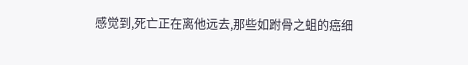感觉到,死亡正在离他远去,那些如跗骨之蛆的癌细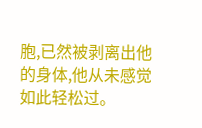胞,已然被剥离出他的身体,他从未感觉如此轻松过。